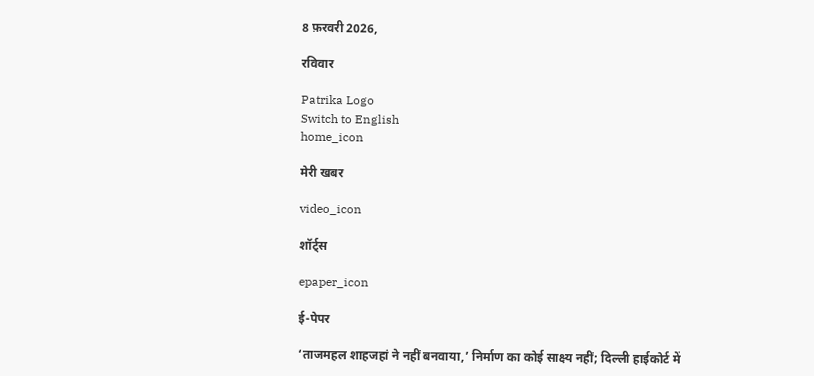8 फ़रवरी 2026,

रविवार

Patrika Logo
Switch to English
home_icon

मेरी खबर

video_icon

शॉर्ट्स

epaper_icon

ई-पेपर

‘ताजमहल शाहजहां ने नहीं बनवाया,’ निर्माण का कोई साक्ष्य नहीं; दिल्ली हाईकोर्ट में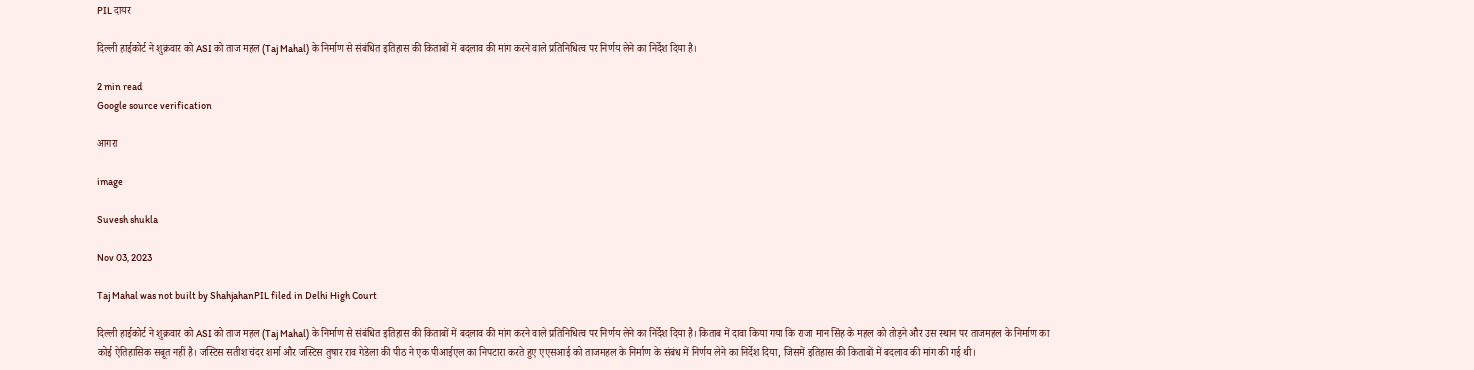PIL दायर

दिल्ली हाईकोर्ट ने शुक्रवार को ASI को ताज महल (Taj Mahal) के निर्माण से संबंधित इतिहास की किताबों में बदलाव की मांग करने वाले प्रतिनिधित्व पर निर्णय लेने का निर्देश दिया है।

2 min read
Google source verification

आगरा

image

Suvesh shukla

Nov 03, 2023

Taj Mahal was not built by ShahjahanPIL filed in Delhi High Court

दिल्ली हाईकोर्ट ने शुक्रवार को ASI को ताज महल (Taj Mahal) के निर्माण से संबंधित इतिहास की किताबों में बदलाव की मांग करने वाले प्रतिनिधित्व पर निर्णय लेने का निर्देश दिया है। किताब में दावा किया गया कि राजा मान सिंह के महल को तोड़ने और उस स्थान पर ताजमहल के निर्माण का कोई ऐतिहासिक सबूत नहीं है। जस्टिस सतीश चंदर शर्मा और जस्टिस तुषार राव गेडेला की पीठ ने एक पीआईएल का निपटारा करते हुए एएसआई को ताजमहल के निर्माण के संबंध में निर्णय लेने का निर्देश दिया, जिसमें इतिहास की किताबों में बदलाव की मांग की गई थी।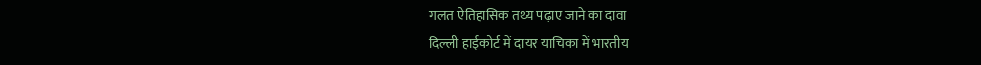गलत ऐतिहासिक तथ्य पढ़ाए जाने का दावा
दिल्ली हाईकोर्ट में दायर याचिका में भारतीय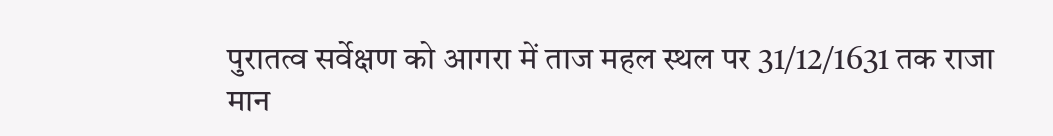पुरातत्व सर्वेक्षण को आगरा में ताज महल स्थल पर 31/12/1631 तक राजा मान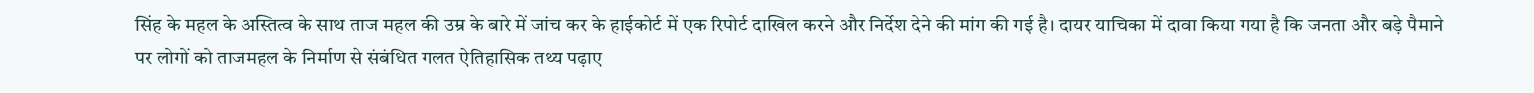सिंह के महल के अस्तित्व के साथ ताज महल की उम्र के बारे में जांच कर के हाईकोर्ट में एक रिपोर्ट दाखिल करने और निर्देश देने की मांग की गई है। दायर याचिका में दावा किया गया है कि जनता और बड़े पैमाने पर लोगों को ताजमहल के निर्माण से संबंधित गलत ऐतिहासिक तथ्य पढ़ाए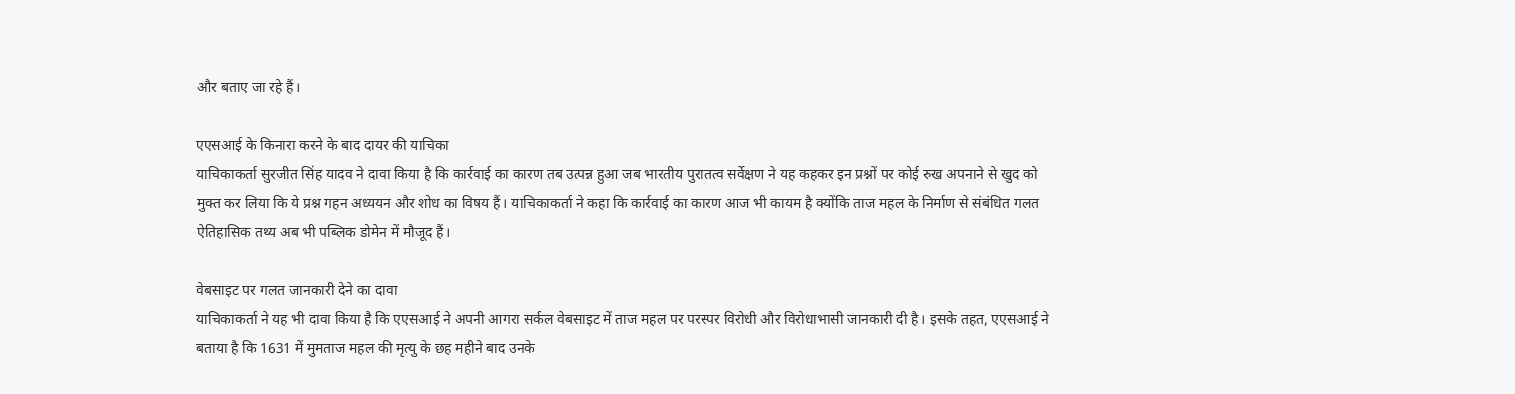और बताए जा रहे हैं।

एएसआई के किनारा करने के बाद दायर की याचिका
याचिकाकर्ता सुरजीत सिंह यादव ने दावा किया है कि कार्रवाई का कारण तब उत्पन्न हुआ जब भारतीय पुरातत्व सर्वेक्षण ने यह कहकर इन प्रश्नों पर कोई रुख अपनाने से खुद को मुक्त कर लिया कि ये प्रश्न गहन अध्ययन और शोध का विषय हैं। याचिकाकर्ता ने कहा कि कार्रवाई का कारण आज भी कायम है क्योंकि ताज महल के निर्माण से संबंधित गलत ऐतिहासिक तथ्य अब भी पब्लिक डोमेन में मौजूद हैं।

वेबसाइट पर गलत जानकारी देने का दावा
याचिकाकर्ता ने यह भी दावा किया है कि एएसआई ने अपनी आगरा सर्कल वेबसाइट में ताज महल पर परस्पर विरोधी और विरोधाभासी जानकारी दी है। इसके तहत, एएसआई ने बताया है कि 1631 में मुमताज महल की मृत्यु के छह महीने बाद उनके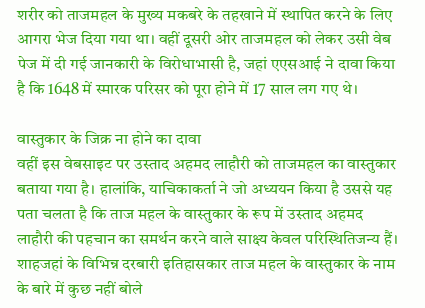शरीर को ताजमहल के मुख्य मकबरे के तहखाने में स्थापित करने के लिए आगरा भेज दिया गया था। वहीं दूसरी ओर ताजमहल को लेकर उसी वेब पेज में दी गई जानकारी के विरोधाभासी है, जहां एएसआई ने दावा किया है कि 1648 में स्मारक परिसर को पूरा होने में 17 साल लग गए थे।

वास्तुकार के जिक्र ना होने का दावा
वहीं इस वेबसाइट पर उस्ताद अहमद लाहौरी को ताजमहल का वास्तुकार बताया गया है। हालांकि, याचिकाकर्ता ने जो अध्ययन किया है उससे यह पता चलता है कि ताज महल के वास्तुकार के रूप में उस्ताद अहमद लाहौरी की पहचान का समर्थन करने वाले साक्ष्य केवल परिस्थितिजन्य हैं। शाहजहां के विभिन्न दरबारी इतिहासकार ताज महल के वास्तुकार के नाम के बारे में कुछ नहीं बोले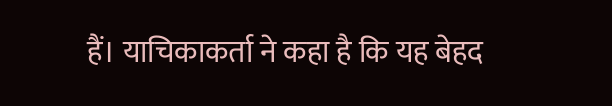हैं। याचिकाकर्ता ने कहा है कि यह बेहद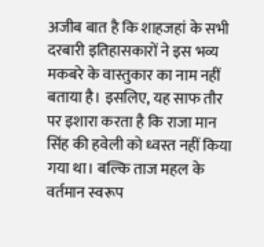अजीब बात है कि शाहजहां के सभी दरबारी इतिहासकारों ने इस भव्य मकबरे के वास्तुकार का नाम नहीं बताया है। इसलिए, यह साफ तौर पर इशारा करता है कि राजा मान सिंह की हवेली को ध्वस्त नहीं किया गया था। बल्कि ताज महल के वर्तमान स्वरूप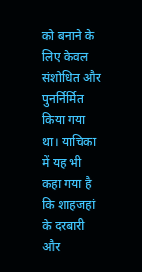को बनाने के लिए केवल संशोधित और पुनर्निर्मित किया गया था। याचिका में यह भी कहा गया है कि शाहजहां के दरबारी और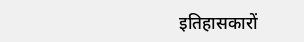इतिहासकारों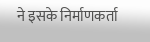ने इसके निर्माणकर्ता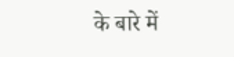के बारे में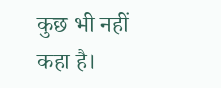कुछ भी नहीं कहा है।